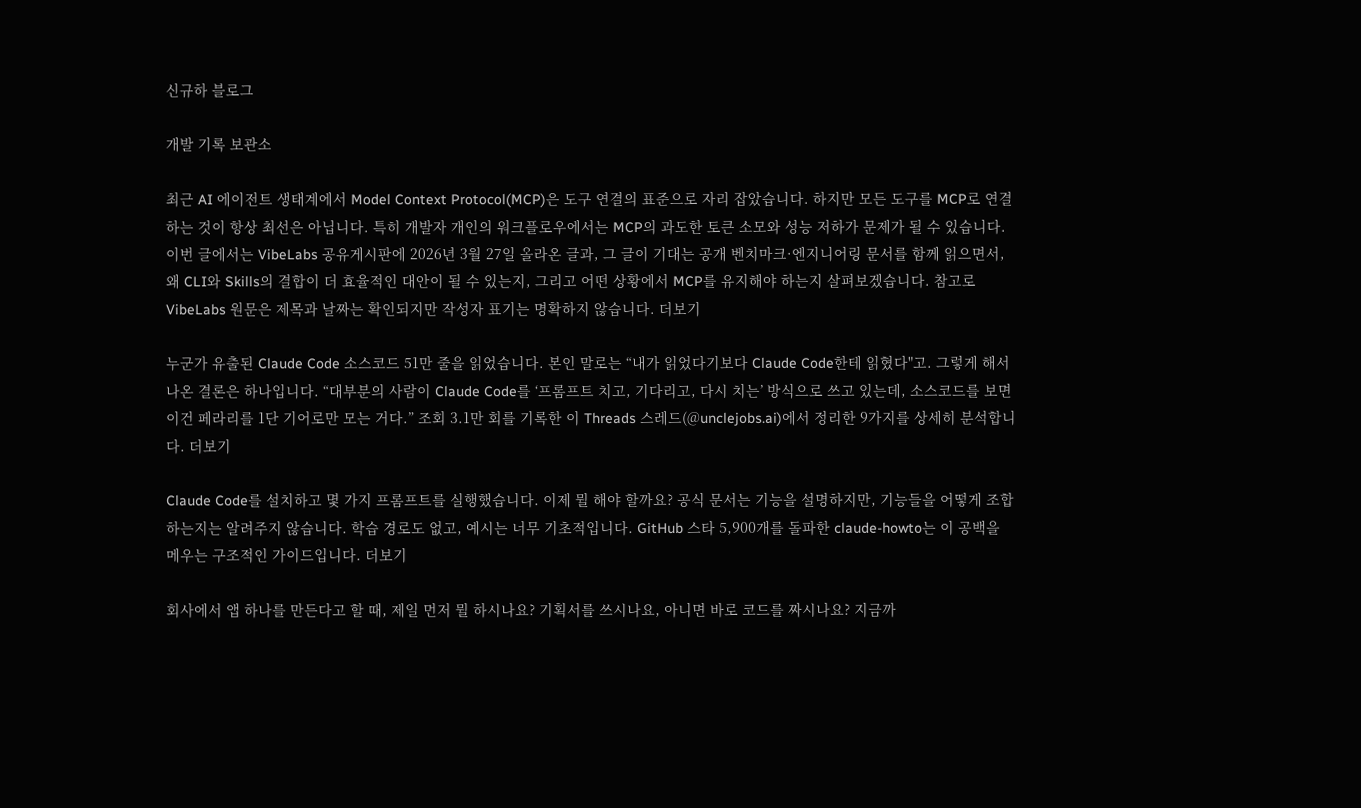신규하 블로그

개발 기록 보관소

최근 AI 에이전트 생태계에서 Model Context Protocol(MCP)은 도구 연결의 표준으로 자리 잡았습니다. 하지만 모든 도구를 MCP로 연결하는 것이 항상 최선은 아닙니다. 특히 개발자 개인의 워크플로우에서는 MCP의 과도한 토큰 소모와 성능 저하가 문제가 될 수 있습니다. 이번 글에서는 VibeLabs 공유게시판에 2026년 3월 27일 올라온 글과, 그 글이 기대는 공개 벤치마크·엔지니어링 문서를 함께 읽으면서, 왜 CLI와 Skills의 결합이 더 효율적인 대안이 될 수 있는지, 그리고 어떤 상황에서 MCP를 유지해야 하는지 살펴보겠습니다. 참고로 VibeLabs 원문은 제목과 날짜는 확인되지만 작성자 표기는 명확하지 않습니다. 더보기

누군가 유출된 Claude Code 소스코드 51만 줄을 읽었습니다. 본인 말로는 “내가 읽었다기보다 Claude Code한테 읽혔다"고. 그렇게 해서 나온 결론은 하나입니다. “대부분의 사람이 Claude Code를 ‘프롬프트 치고, 기다리고, 다시 치는’ 방식으로 쓰고 있는데, 소스코드를 보면 이건 페라리를 1단 기어로만 모는 거다.” 조회 3.1만 회를 기록한 이 Threads 스레드(@unclejobs.ai)에서 정리한 9가지를 상세히 분석합니다. 더보기

Claude Code를 설치하고 몇 가지 프롬프트를 실행했습니다. 이제 뭘 해야 할까요? 공식 문서는 기능을 설명하지만, 기능들을 어떻게 조합하는지는 알려주지 않습니다. 학습 경로도 없고, 예시는 너무 기초적입니다. GitHub 스타 5,900개를 돌파한 claude-howto는 이 공백을 메우는 구조적인 가이드입니다. 더보기

회사에서 앱 하나를 만든다고 할 때, 제일 먼저 뭘 하시나요? 기획서를 쓰시나요, 아니면 바로 코드를 짜시나요? 지금까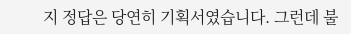지 정답은 당연히 기획서였습니다. 그런데 불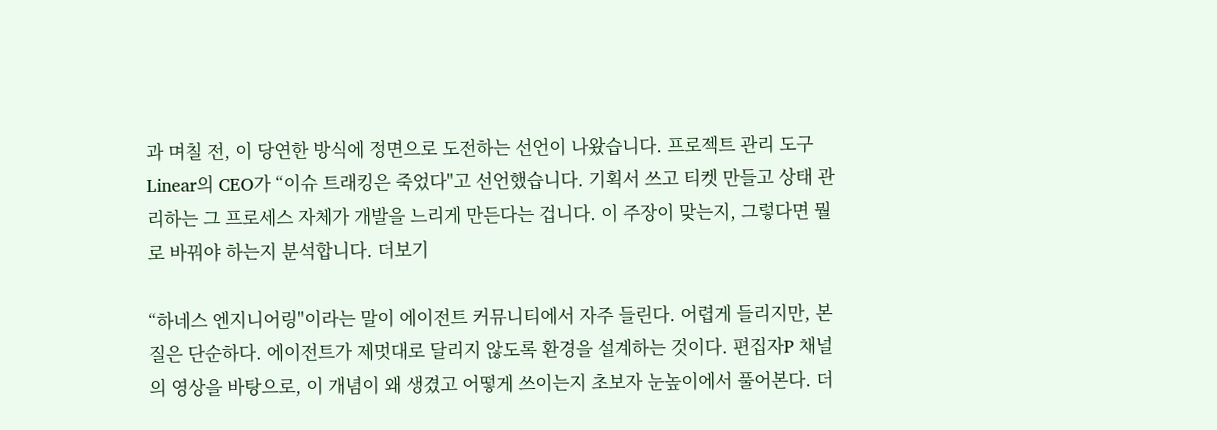과 며칠 전, 이 당연한 방식에 정면으로 도전하는 선언이 나왔습니다. 프로젝트 관리 도구 Linear의 CEO가 “이슈 트래킹은 죽었다"고 선언했습니다. 기획서 쓰고 티켓 만들고 상태 관리하는 그 프로세스 자체가 개발을 느리게 만든다는 겁니다. 이 주장이 맞는지, 그렇다면 뭘로 바꿔야 하는지 분석합니다. 더보기

“하네스 엔지니어링"이라는 말이 에이전트 커뮤니티에서 자주 들린다. 어렵게 들리지만, 본질은 단순하다. 에이전트가 제멋대로 달리지 않도록 환경을 설계하는 것이다. 편집자P 채널의 영상을 바탕으로, 이 개념이 왜 생겼고 어떻게 쓰이는지 초보자 눈높이에서 풀어본다. 더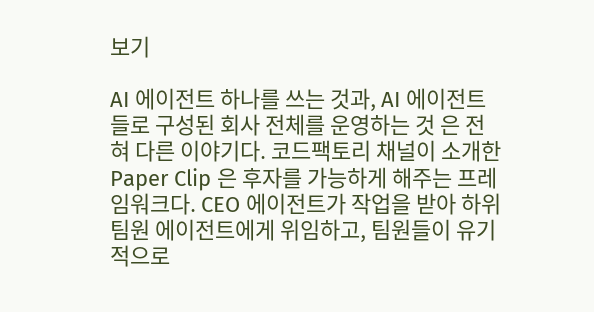보기

AI 에이전트 하나를 쓰는 것과, AI 에이전트들로 구성된 회사 전체를 운영하는 것 은 전혀 다른 이야기다. 코드팩토리 채널이 소개한 Paper Clip 은 후자를 가능하게 해주는 프레임워크다. CEO 에이전트가 작업을 받아 하위 팀원 에이전트에게 위임하고, 팀원들이 유기적으로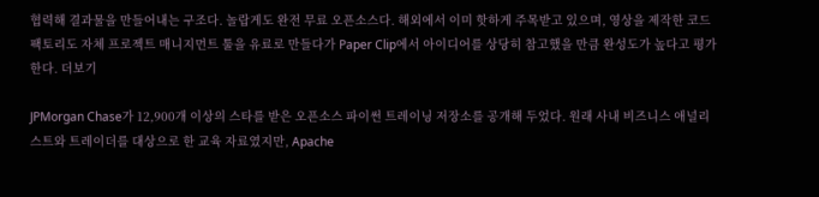협력해 결과물을 만들어내는 구조다. 놀랍게도 완전 무료 오픈소스다. 해외에서 이미 핫하게 주목받고 있으며, 영상을 제작한 코드팩토리도 자체 프로젝트 매니지먼트 툴을 유료로 만들다가 Paper Clip에서 아이디어를 상당히 참고했을 만큼 완성도가 높다고 평가한다. 더보기

JPMorgan Chase가 12,900개 이상의 스타를 받은 오픈소스 파이썬 트레이닝 저장소를 공개해 두었다. 원래 사내 비즈니스 애널리스트와 트레이더를 대상으로 한 교육 자료였지만, Apache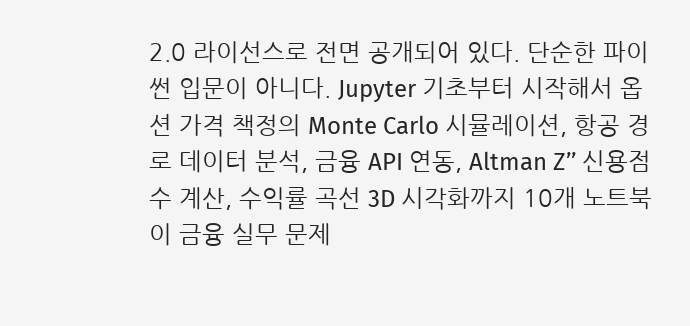2.0 라이선스로 전면 공개되어 있다. 단순한 파이썬 입문이 아니다. Jupyter 기초부터 시작해서 옵션 가격 책정의 Monte Carlo 시뮬레이션, 항공 경로 데이터 분석, 금융 API 연동, Altman Z’’ 신용점수 계산, 수익률 곡선 3D 시각화까지 10개 노트북이 금융 실무 문제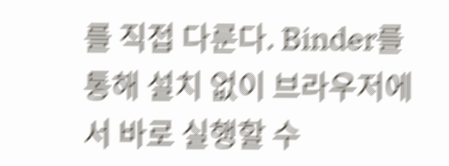를 직접 다룬다. Binder를 통해 설치 없이 브라우저에서 바로 실행할 수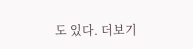도 있다. 더보기